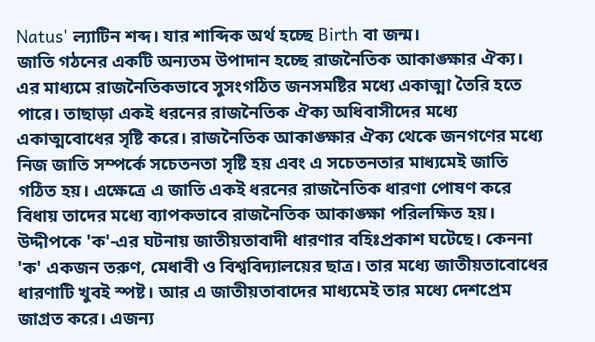Natus' ল্যাটিন শব্দ। যার শাব্দিক অর্থ হচ্ছে Birth বা জন্ম।
জাতি গঠনের একটি অন্যতম উপাদান হচ্ছে রাজনৈতিক আকাঙ্ক্ষার ঐক্য। এর মাধ্যমে রাজনৈতিকভাবে সুসংগঠিত জনসমষ্টির মধ্যে একাত্মা তৈরি হতে পারে। তাছাড়া একই ধরনের রাজনৈতিক ঐক্য অধিবাসীদের মধ্যে একাত্মবোধের সৃষ্টি করে। রাজনৈতিক আকাঙ্ক্ষার ঐক্য থেকে জনগণের মধ্যে নিজ জাতি সম্পর্কে সচেতনতা সৃষ্টি হয় এবং এ সচেতনতার মাধ্যমেই জাতি গঠিত হয়। এক্ষেত্রে এ জাতি একই ধরনের রাজনৈতিক ধারণা পোষণ করে বিধায় তাদের মধ্যে ব্যাপকভাবে রাজনৈতিক আকাঙ্ক্ষা পরিলক্ষিত হয়।
উদ্দীপকে 'ক'-এর ঘটনায় জাতীয়তাবাদী ধারণার বহিঃপ্রকাশ ঘটেছে। কেননা 'ক' একজন তরুণ, মেধাবী ও বিশ্ববিদ্যালয়ের ছাত্র। তার মধ্যে জাতীয়তাবোধের ধারণাটি খুবই স্পষ্ট। আর এ জাতীয়তাবাদের মাধ্যমেই তার মধ্যে দেশপ্রেম জাগ্রত করে। এজন্য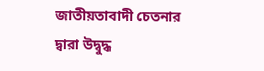জাতীয়তাবাদী চেতনার দ্বারা উদ্বুদ্ধ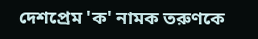দেশপ্রেম 'ক' নামক তরুণকে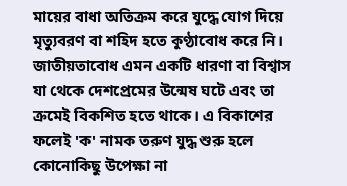মায়ের বাধা অতিক্রম করে যুদ্ধে যোগ দিয়ে মৃত্যুবরণ বা শহিদ হতে কুণ্ঠাবোধ করে নি। জাতীয়তাবোধ এমন একটি ধারণা বা বিশ্বাস যা থেকে দেশপ্রেমের উন্মেষ ঘটে এবং তা ক্রমেই বিকশিত হতে থাকে। এ বিকাশের ফলেই 'ক' নামক তরুণ যুদ্ধ শুরু হলে কোনোকিছু উপেক্ষা না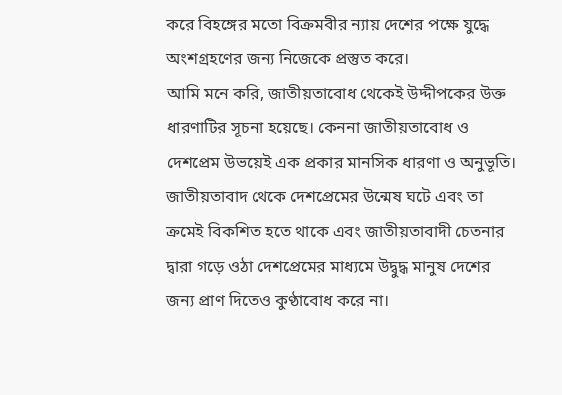করে বিহঙ্গের মতো বিক্রমবীর ন্যায় দেশের পক্ষে যুদ্ধে অংশগ্রহণের জন্য নিজেকে প্রস্তুত করে।
আমি মনে করি, জাতীয়তাবোধ থেকেই উদ্দীপকের উক্ত ধারণাটির সূচনা হয়েছে। কেননা জাতীয়তাবোধ ও দেশপ্রেম উভয়েই এক প্রকার মানসিক ধারণা ও অনুভূতি। জাতীয়তাবাদ থেকে দেশপ্রেমের উন্মেষ ঘটে এবং তা ক্রমেই বিকশিত হতে থাকে এবং জাতীয়তাবাদী চেতনার দ্বারা গড়ে ওঠা দেশপ্রেমের মাধ্যমে উদ্বুদ্ধ মানুষ দেশের জন্য প্রাণ দিতেও কুণ্ঠাবোধ করে না।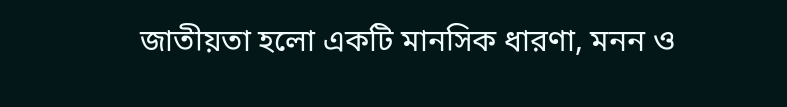জাতীয়তা হলো একটি মানসিক ধারণা, মনন ও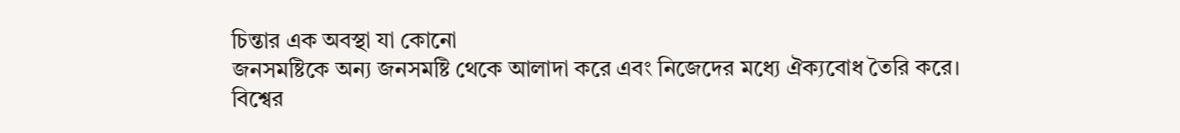চিন্তার এক অবস্থা যা কোনো
জনসমষ্টিকে অন্য জনসমষ্টি থেকে আলাদা করে এবং নিজেদের মধ্যে ঐক্যবোধ তৈরি করে। বিশ্বের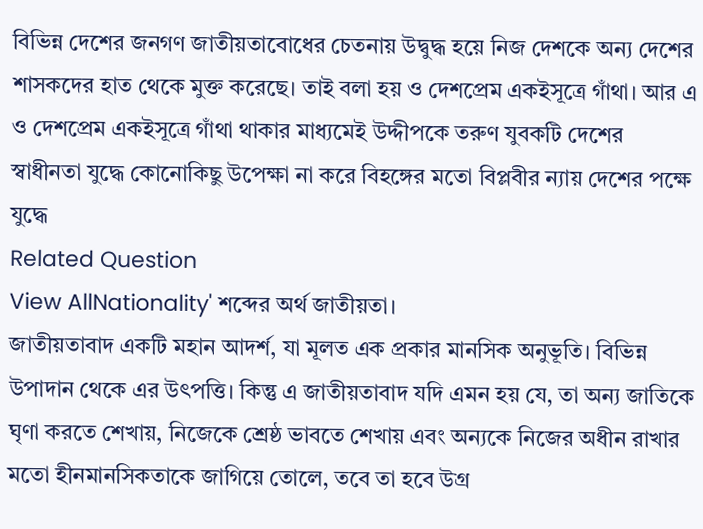বিভিন্ন দেশের জনগণ জাতীয়তাবোধের চেতনায় উদ্বুদ্ধ হয়ে নিজ দেশকে অন্য দেশের শাসকদের হাত থেকে মুক্ত করেছে। তাই বলা হয় ও দেশপ্রেম একইসূত্রে গাঁথা। আর এ ও দেশপ্রেম একইসূত্রে গাঁথা থাকার মাধ্যমেই উদ্দীপকে তরুণ যুবকটি দেশের স্বাধীনতা যুদ্ধে কোনোকিছু উপেক্ষা না করে বিহঙ্গের মতো বিপ্লবীর ন্যায় দেশের পক্ষে যুদ্ধে
Related Question
View AllNationality' শব্দের অর্থ জাতীয়তা।
জাতীয়তাবাদ একটি মহান আদর্শ, যা মূলত এক প্রকার মানসিক অনুভূতি। বিভিন্ন উপাদান থেকে এর উৎপত্তি। কিন্তু এ জাতীয়তাবাদ যদি এমন হয় যে, তা অন্য জাতিকে ঘৃণা করতে শেখায়, নিজেকে শ্রেষ্ঠ ভাবতে শেখায় এবং অন্যকে নিজের অধীন রাখার মতো হীনমানসিকতাকে জাগিয়ে তোলে, তবে তা হবে উগ্র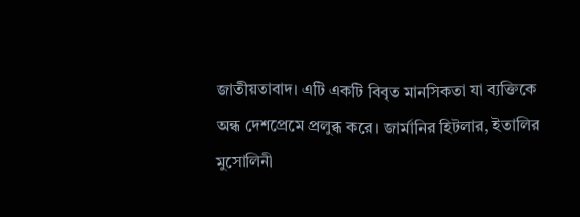জাতীয়তাবাদ। এটি একটি বিবৃত মানসিকতা যা ব্যক্তিকে অন্ধ দেশপ্রেমে প্রলুব্ধ করে। জার্মানির হিটলার, ইতালির মুসোলিনী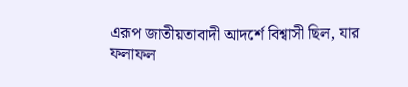এরূপ জাতীয়তাবাদী আদর্শে বিশ্বাসী ছিল, যার ফলাফল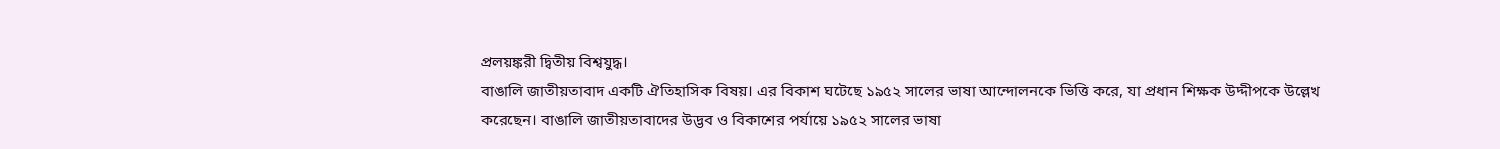প্রলয়ঙ্করী দ্বিতীয় বিশ্বযুদ্ধ।
বাঙালি জাতীয়তাবাদ একটি ঐতিহাসিক বিষয়। এর বিকাশ ঘটেছে ১৯৫২ সালের ভাষা আন্দোলনকে ভিত্তি করে, যা প্রধান শিক্ষক উদ্দীপকে উল্লেখ করেছেন। বাঙালি জাতীয়তাবাদের উদ্ভব ও বিকাশের পর্যায়ে ১৯৫২ সালের ভাষা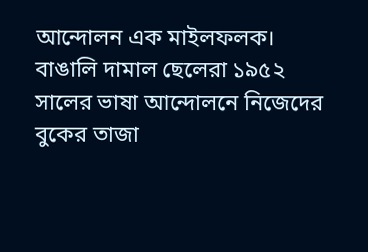আন্দোলন এক মাইলফলক। বাঙালি দামাল ছেলেরা ১৯৫২ সালের ভাষা আন্দোলনে নিজেদের বুকের তাজা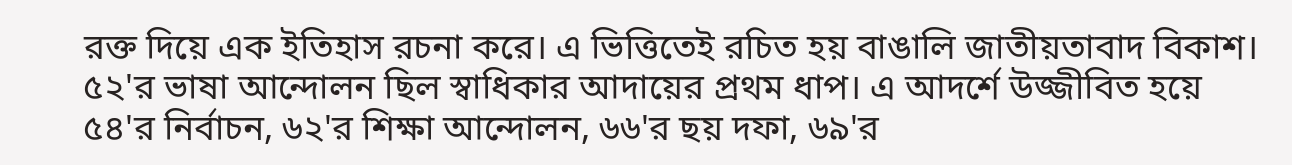রক্ত দিয়ে এক ইতিহাস রচনা করে। এ ভিত্তিতেই রচিত হয় বাঙালি জাতীয়তাবাদ বিকাশ। ৫২'র ভাষা আন্দোলন ছিল স্বাধিকার আদায়ের প্রথম ধাপ। এ আদর্শে উজ্জীবিত হয়ে ৫৪'র নির্বাচন, ৬২'র শিক্ষা আন্দোলন, ৬৬'র ছয় দফা, ৬৯'র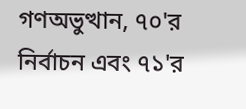গণঅভুত্থান, ৭০'র নির্বাচন এবং ৭১'র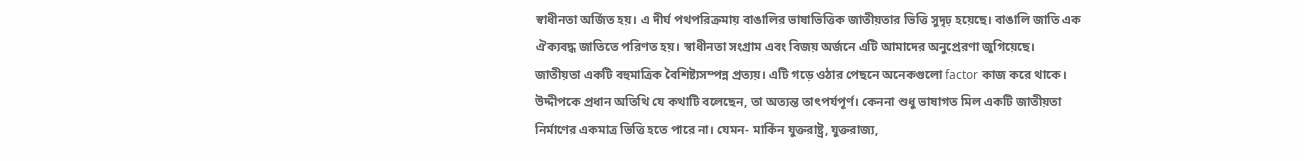স্বাধীনতা অর্জিত হয়। এ দীর্ঘ পথপরিক্রমায় বাঙালির ভাষাভিত্তিক জাতীয়তার ভিত্তি সুদৃঢ় হয়েছে। বাঙালি জাতি এক ঐক্যবদ্ধ জাতিতে পরিণত হয়। স্বাধীনতা সংগ্রাম এবং বিজয় অর্জনে এটি আমাদের অনুপ্রেরণা জুগিয়েছে।
জাতীয়তা একটি বহুমাত্রিক বৈশিষ্ট্যসম্পন্ন প্রত্যয়। এটি গড়ে ওঠার পেছনে অনেকগুলো factor কাজ করে থাকে। উদ্দীপকে প্রধান অতিথি যে কথাটি বলেছেন, তা অত্যন্ত তাৎপর্যপূর্ণ। কেননা শুধু ভাষাগত মিল একটি জাতীয়তা নির্মাণের একমাত্র ভিত্তি হতে পারে না। যেমন- মার্কিন যুক্তরাষ্ট্র, যুক্তরাজ্য,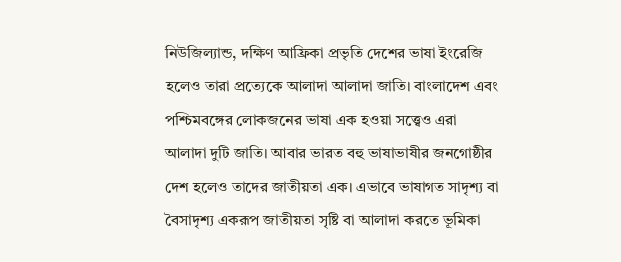নিউজিল্যান্ড, দক্ষিণ আফ্রিকা প্রভৃতি দেশের ভাষা ইংরেজি হলেও তারা প্রত্যেকে আলাদা আলাদা জাতি। বাংলাদেশ এবং পশ্চিমবঙ্গের লোকজনের ভাষা এক হওয়া সত্ত্বেও এরা আলাদা দুটি জাতি। আবার ভারত বহু ভাষাভাষীর জনগোষ্ঠীর দেশ হলেও তাদের জাতীয়তা এক। এভাবে ভাষাগত সাদৃশ্য বা বৈসাদৃশ্য একরূপ জাতীয়তা সৃষ্টি বা আলাদা করতে ভূমিকা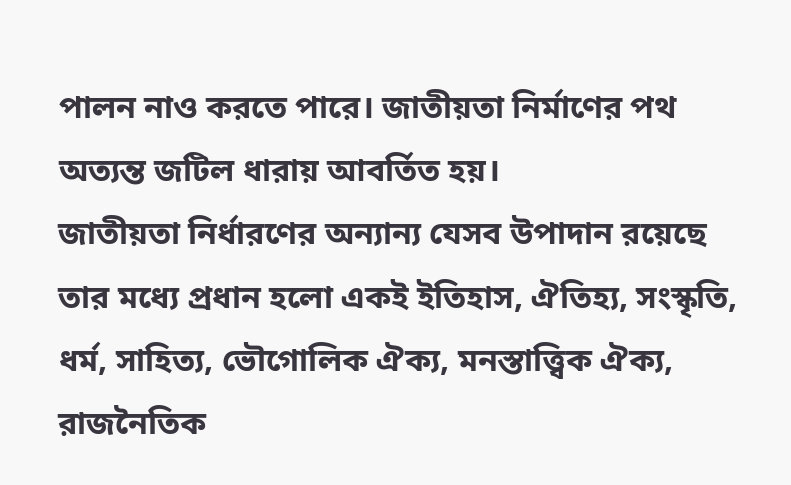পালন নাও করতে পারে। জাতীয়তা নির্মাণের পথ অত্যন্ত জটিল ধারায় আবর্তিত হয়।
জাতীয়তা নির্ধারণের অন্যান্য যেসব উপাদান রয়েছে তার মধ্যে প্রধান হলো একই ইতিহাস, ঐতিহ্য, সংস্কৃতি, ধর্ম, সাহিত্য, ভৌগোলিক ঐক্য, মনস্তাত্ত্বিক ঐক্য, রাজনৈতিক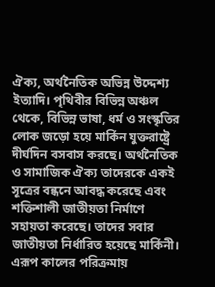ঐক্য, অর্থনৈতিক অভিন্ন উদ্দেশ্য ইত্যাদি। পৃথিবীর বিভিন্ন অঞ্চল থেকে, বিভিন্ন ভাষা, ধর্ম ও সংস্কৃতির লোক জড়ো হয়ে মার্কিন যুক্তরাষ্ট্রে দীর্ঘদিন বসবাস করছে। অর্থনৈতিক ও সামাজিক ঐক্য তাদেরকে একই সূত্রের বন্ধনে আবদ্ধ করেছে এবং শক্তিশালী জাতীয়তা নির্মাণে সহায়তা করেছে। তাদের সবার জাতীয়তা নির্ধারিত হয়েছে মার্কিনী। এরূপ কালের পরিক্রমায়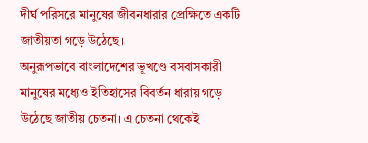দীর্ঘ পরিসরে মানুষের জীবনধারার প্রেক্ষিতে একটি জাতীয়তা গড়ে উঠেছে।
অনুরূপভাবে বাংলাদেশের ভূখণ্ডে বসবাসকারী মানুষের মধ্যেও ইতিহাসের বিবর্তন ধারায় গড়ে উঠেছে জাতীয় চেতনা। এ চেতনা থেকেই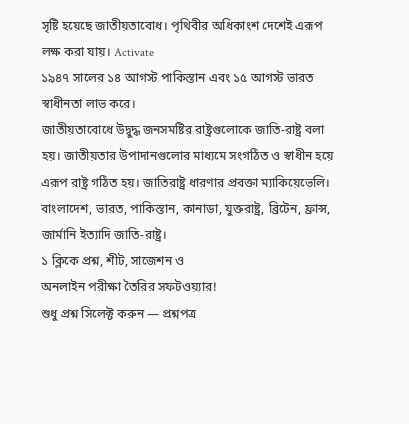সৃষ্টি হয়েছে জাতীয়তাবোধ। পৃথিবীর অধিকাংশ দেশেই এরূপ লক্ষ করা যায়। Activate
১৯৪৭ সালের ১৪ আগস্ট পাকিস্তান এবং ১৫ আগস্ট ভারত স্বাধীনতা লাভ করে।
জাতীয়তাবোধে উদ্বুদ্ধ জনসমষ্টির রাষ্ট্রগুলোকে জাতি-রাষ্ট্র বলা হয়। জাতীয়তার উপাদানগুলোর মাধ্যমে সংগঠিত ও স্বাধীন হয়ে এরূপ রাষ্ট্র গঠিত হয়। জাতিরাষ্ট্র ধারণার প্রবক্তা ম্যাকিয়েভেলি। বাংলাদেশ, ভারত, পাকিস্তান, কানাডা, যুক্তরাষ্ট্র, ব্রিটেন, ফ্রান্স, জার্মানি ইত্যাদি জাতি-রাষ্ট্র।
১ ক্লিকে প্রশ্ন, শীট, সাজেশন ও
অনলাইন পরীক্ষা তৈরির সফটওয়্যার!
শুধু প্রশ্ন সিলেক্ট করুন — প্রশ্নপত্র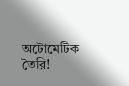অটোমেটিক তৈরি!